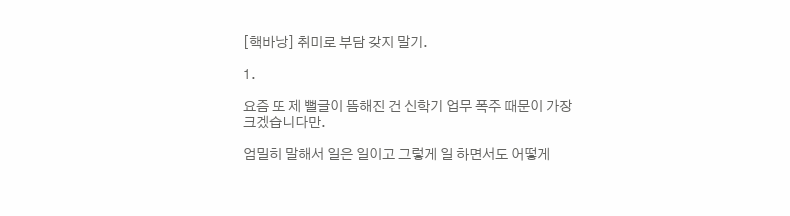[핵바낭] 취미로 부담 갖지 말기.

1.

요즘 또 제 뻘글이 뜸해진 건 신학기 업무 폭주 때문이 가장 크겠습니다만.

엄밀히 말해서 일은 일이고 그렇게 일 하면서도 어떻게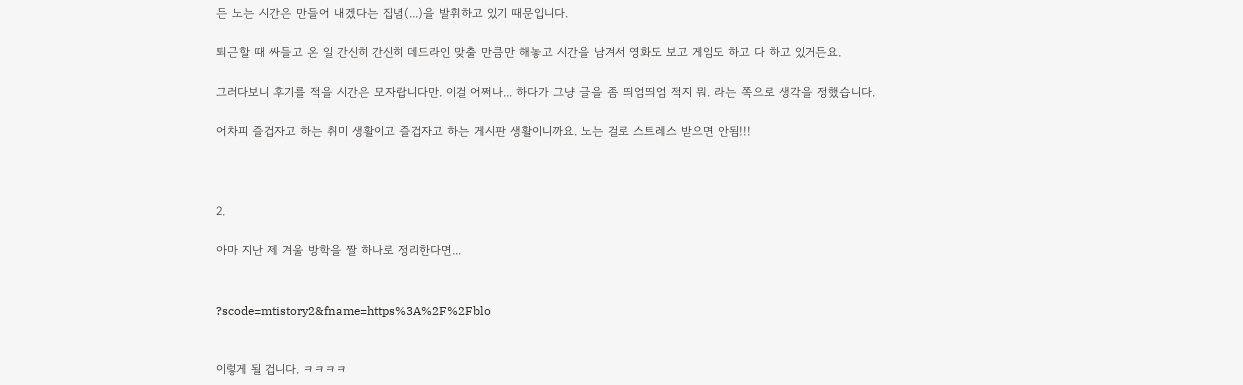든 노는 시간은 만들어 내겠다는 집념(...)을 발휘하고 있기 때문입니다.

퇴근할 때 싸들고 온 일 간신히 간신히 데드라인 맞출 만큼만 해놓고 시간을 남겨서 영화도 보고 게임도 하고 다 하고 있거든요.

그러다보니 후기를 적을 시간은 모자랍니다만. 이걸 어쩌나... 하다가 그냥 글을 좀 띄엄띄엄 적지 뭐. 라는 쪽으로 생각을 정했습니다.

어차피 즐겁자고 하는 취미 생활이고 즐겁자고 하는 게시판 생활이니까요. 노는 걸로 스트레스 받으면 안됨!!!



2.

아마 지난 제 겨울 방학을 짤 하나로 정리한다면...


?scode=mtistory2&fname=https%3A%2F%2Fblo


이렇게 될 겁니다. ㅋㅋㅋㅋ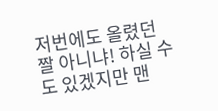저번에도 올렸던 짤 아니냐! 하실 수도 있겠지만 맨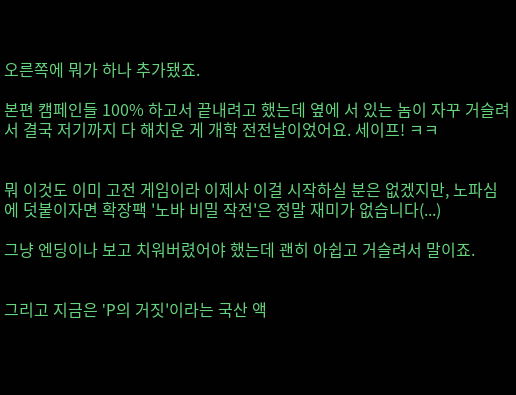오른쪽에 뭐가 하나 추가됐죠.

본편 캠페인들 100% 하고서 끝내려고 했는데 옆에 서 있는 놈이 자꾸 거슬려서 결국 저기까지 다 해치운 게 개학 전전날이었어요. 세이프! ㅋㅋ


뭐 이것도 이미 고전 게임이라 이제사 이걸 시작하실 분은 없겠지만, 노파심에 덧붙이자면 확장팩 '노바 비밀 작전'은 정말 재미가 없습니다(...)

그냥 엔딩이나 보고 치워버렸어야 했는데 괜히 아쉽고 거슬려서 말이죠.


그리고 지금은 'P의 거짓'이라는 국산 액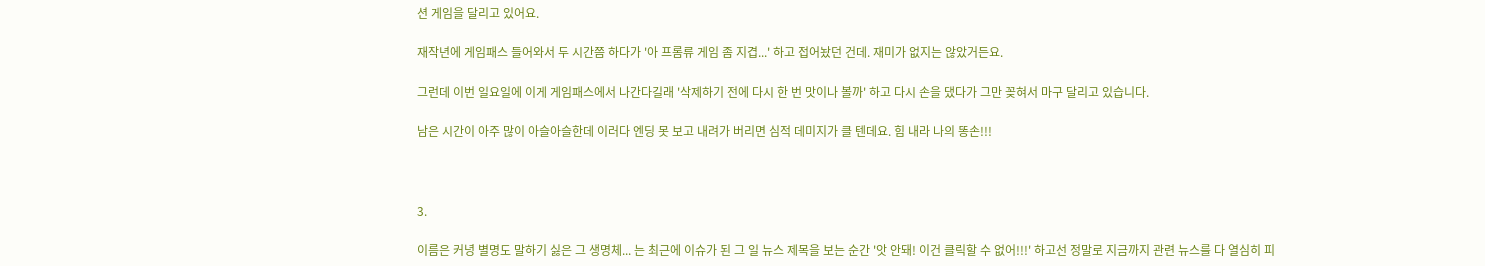션 게임을 달리고 있어요.

재작년에 게임패스 들어와서 두 시간쯤 하다가 '아 프롬류 게임 좀 지겹...' 하고 접어놨던 건데. 재미가 없지는 않았거든요.

그런데 이번 일요일에 이게 게임패스에서 나간다길래 '삭제하기 전에 다시 한 번 맛이나 볼까' 하고 다시 손을 댔다가 그만 꽂혀서 마구 달리고 있습니다.

남은 시간이 아주 많이 아슬아슬한데 이러다 엔딩 못 보고 내려가 버리면 심적 데미지가 클 텐데요. 힘 내라 나의 똥손!!!



3.

이름은 커녕 별명도 말하기 싫은 그 생명체... 는 최근에 이슈가 된 그 일 뉴스 제목을 보는 순간 '앗 안돼! 이건 클릭할 수 없어!!!' 하고선 정말로 지금까지 관련 뉴스를 다 열심히 피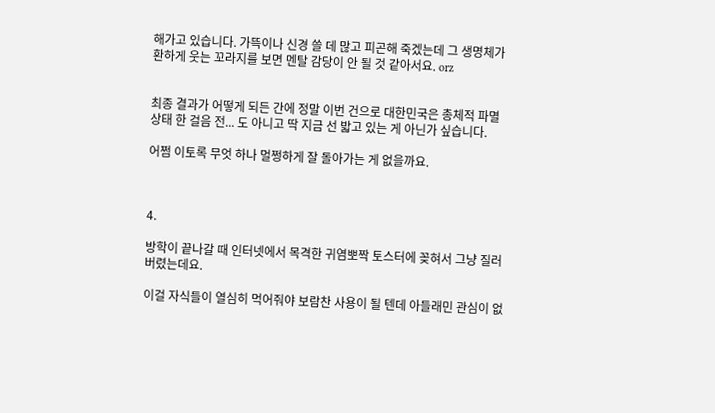해가고 있습니다. 가뜩이나 신경 쓸 데 많고 피곤해 죽겠는데 그 생명체가 환하게 웃는 꼬라지를 보면 멘탈 감당이 안 될 것 같아서요. orz


최종 결과가 어떻게 되든 간에 정말 이번 건으로 대한민국은 총체적 파멸 상태 한 걸음 전... 도 아니고 딱 지금 선 밟고 있는 게 아닌가 싶습니다.

어쩜 이토록 무엇 하나 멀쩡하게 잘 돌아가는 게 없을까요.



4.

방학이 끝나갈 때 인터넷에서 목격한 귀염뽀짝 토스터에 꽂혀서 그냥 질러 버렸는데요.

이걸 자식들이 열심히 먹어줘야 보람찬 사용이 될 텐데 아들래민 관심이 없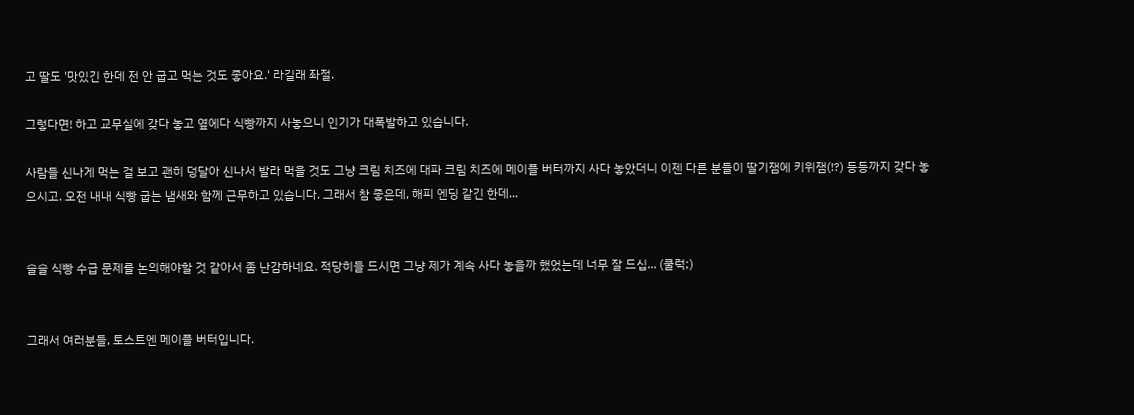고 딸도 '맛있긴 한데 전 안 굽고 먹는 것도 좋아요.' 라길래 좌절.

그렇다면! 하고 교무실에 갖다 놓고 옆에다 식빵까지 사놓으니 인기가 대폭발하고 있습니다.

사람들 신나게 먹는 걸 보고 괜히 덩달아 신나서 발라 먹을 것도 그냥 크림 치즈에 대파 크림 치즈에 메이플 버터까지 사다 놓았더니 이젠 다른 분들이 딸기잼에 키위잼(!?) 등등까지 갖다 놓으시고. 오전 내내 식빵 굽는 냄새와 함께 근무하고 있습니다. 그래서 참 좋은데, 해피 엔딩 같긴 한데...


슬슬 식빵 수급 문제를 논의해야할 것 같아서 좀 난감하네요. 적당히들 드시면 그냥 제가 계속 사다 놓을까 했었는데 너무 잘 드십... (쿨럭;)


그래서 여러분들, 토스트엔 메이플 버터입니다.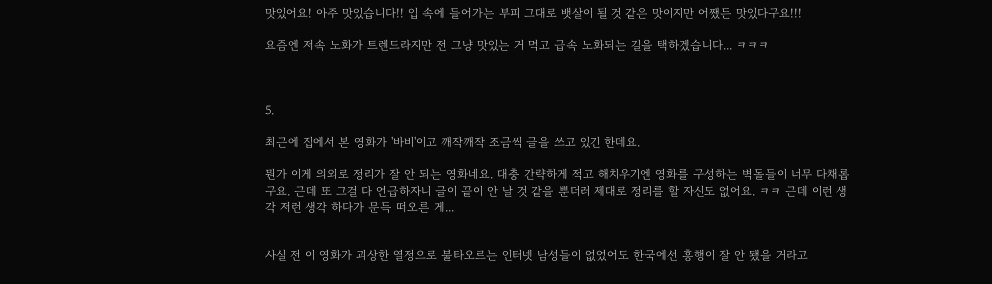맛있어요! 아주 맛있습니다!! 입 속에 들어가는 부피 그대로 뱃살이 될 것 같은 맛이지만 어쨌든 맛있다구요!!!

요즘엔 저속 노화가 트렌드라지만 전 그냥 맛있는 거 먹고 급속 노화되는 길을 택하겠습니다... ㅋㅋㅋ



5.

최근에 집에서 본 영화가 '바비'이고 깨작깨작 조금씩 글을 쓰고 있긴 한데요.

뭔가 이게 의외로 정리가 잘 안 되는 영화네요. 대충 간략하게 적고 해치우기엔 영화를 구성하는 벽돌들이 너무 다채롭구요. 근데 또 그걸 다 언급하자니 글이 끝이 안 날 것 같을 뿐더러 제대로 정리를 할 자신도 없어요. ㅋㅋ 근데 이런 생각 저런 생각 하다가 문득 떠오른 게...


사실 전 이 영화가 괴상한 열정으로 불타오르는 인터넷 남성들이 없었어도 한국에선 흥행이 잘 안 됐을 거라고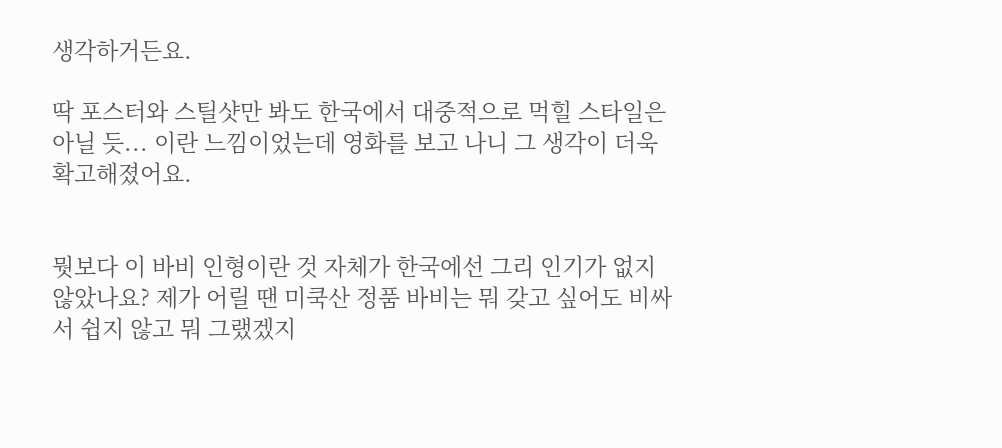생각하거든요.

딱 포스터와 스틸샷만 봐도 한국에서 대중적으로 먹힐 스타일은 아닐 듯... 이란 느낌이었는데 영화를 보고 나니 그 생각이 더욱 확고해졌어요.


뭣보다 이 바비 인형이란 것 자체가 한국에선 그리 인기가 없지 않았나요? 제가 어릴 땐 미쿡산 정품 바비는 뭐 갖고 싶어도 비싸서 쉽지 않고 뭐 그랬겠지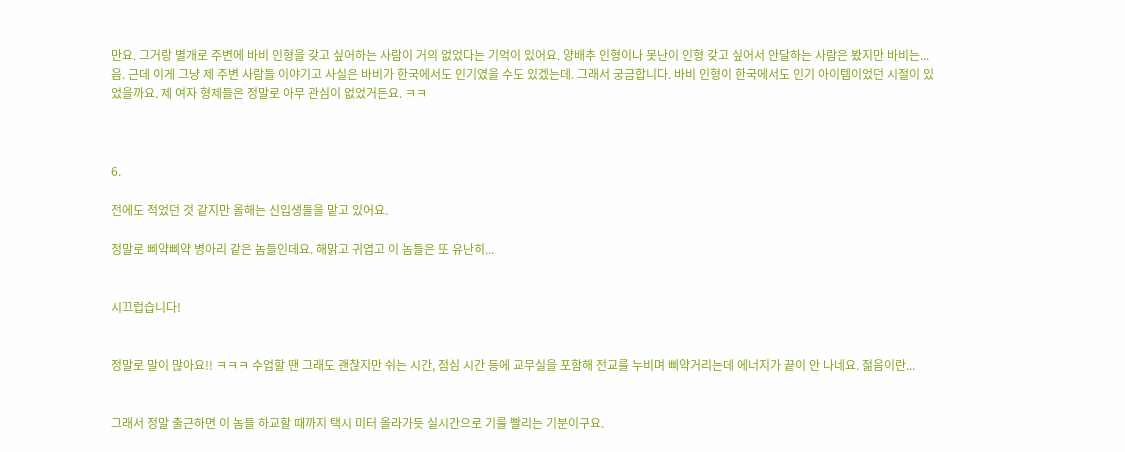만요. 그거랑 별개로 주변에 바비 인형을 갖고 싶어하는 사람이 거의 없었다는 기억이 있어요. 양배추 인형이나 못난이 인형 갖고 싶어서 안달하는 사람은 봤지만 바비는... 음. 근데 이게 그냥 제 주변 사람들 이야기고 사실은 바비가 한국에서도 인기였을 수도 있겠는데. 그래서 궁금합니다. 바비 인형이 한국에서도 인기 아이템이었던 시절이 있었을까요. 제 여자 형제들은 정말로 아무 관심이 없었거든요. ㅋㅋ



6.

전에도 적었던 것 같지만 올해는 신입생들을 맡고 있어요.

정말로 삐약삐약 병아리 같은 놈들인데요. 해맑고 귀엽고 이 놈들은 또 유난히...


시끄럽습니다!


정말로 말이 많아요!! ㅋㅋㅋ 수업할 땐 그래도 괜찮지만 쉬는 시간, 점심 시간 등에 교무실을 포함해 전교를 누비며 삐약거리는데 에너지가 끝이 안 나네요. 젊음이란...


그래서 정말 출근하면 이 놈들 하교할 때까지 택시 미터 올라가듯 실시간으로 기를 빨리는 기분이구요.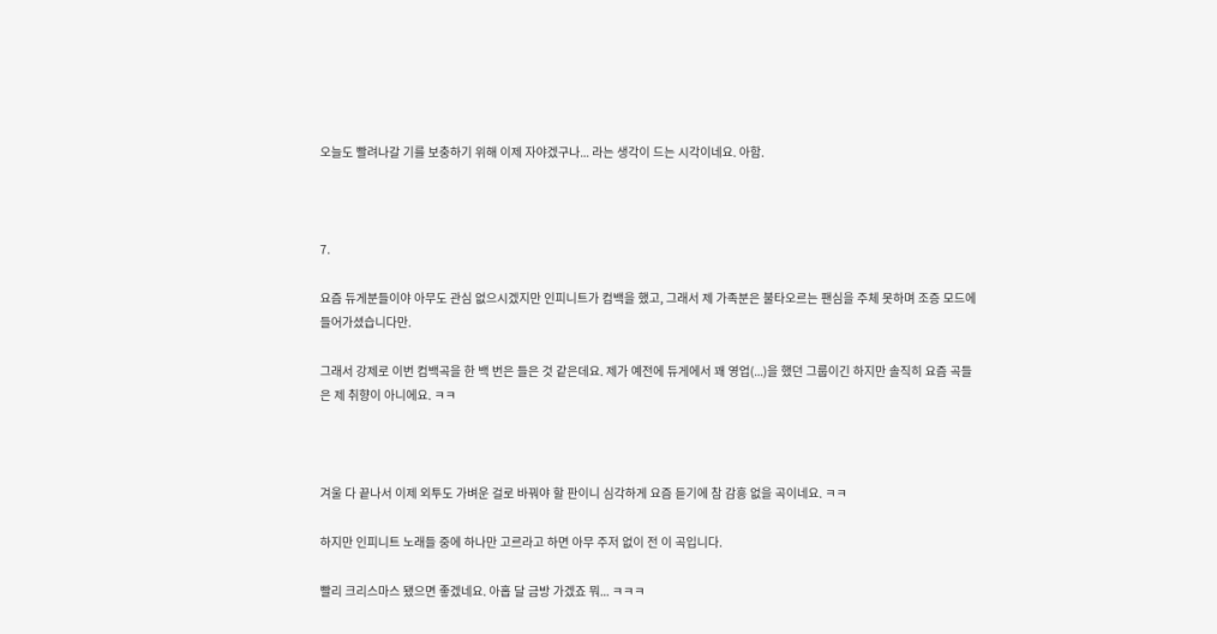오늘도 빨려나갈 기를 보충하기 위해 이제 자야겠구나... 라는 생각이 드는 시각이네요. 아함.



7.

요즘 듀게분들이야 아무도 관심 없으시겠지만 인피니트가 컴백을 했고, 그래서 제 가족분은 불타오르는 팬심을 주체 못하며 조증 모드에 들어가셨습니다만.

그래서 강제로 이번 컴백곡을 한 백 번은 들은 것 같은데요. 제가 예전에 듀게에서 꽤 영업(...)을 했던 그룹이긴 하지만 솔직히 요즘 곡들은 제 취향이 아니에요. ㅋㅋ



겨울 다 끝나서 이제 외투도 가벼운 걸로 바꿔야 할 판이니 심각하게 요즘 듣기에 참 감흥 없을 곡이네요. ㅋㅋ

하지만 인피니트 노래들 중에 하나만 고르라고 하면 아무 주저 없이 전 이 곡입니다.

빨리 크리스마스 됐으면 좋겠네요. 아홉 달 금방 가겠죠 뭐... ㅋㅋㅋ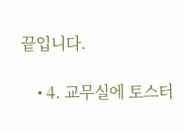끝입니다.

    • 4. 교무실에 토스터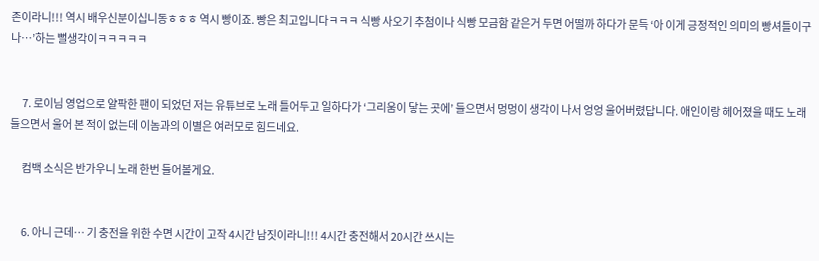존이라니!!! 역시 배우신분이십니동ㅎㅎㅎ 역시 빵이죠. 빵은 최고입니다ㅋㅋㅋ 식빵 사오기 추첨이나 식빵 모금함 같은거 두면 어떨까 하다가 문득 ‘아 이게 긍정적인 의미의 빵셔틀이구나…’하는 뻘생각이ㅋㅋㅋㅋㅋ


      7. 로이님 영업으로 얄팍한 팬이 되었던 저는 유튜브로 노래 틀어두고 일하다가 ‘그리움이 닿는 곳에’ 들으면서 멍멍이 생각이 나서 엉엉 울어버렸답니다. 애인이랑 헤어졌을 때도 노래 들으면서 울어 본 적이 없는데 이놈과의 이별은 여러모로 힘드네요.

      컴백 소식은 반가우니 노래 한번 들어볼게요.


      6. 아니 근데… 기 충전을 위한 수면 시간이 고작 4시간 남짓이라니!!! 4시간 충전해서 20시간 쓰시는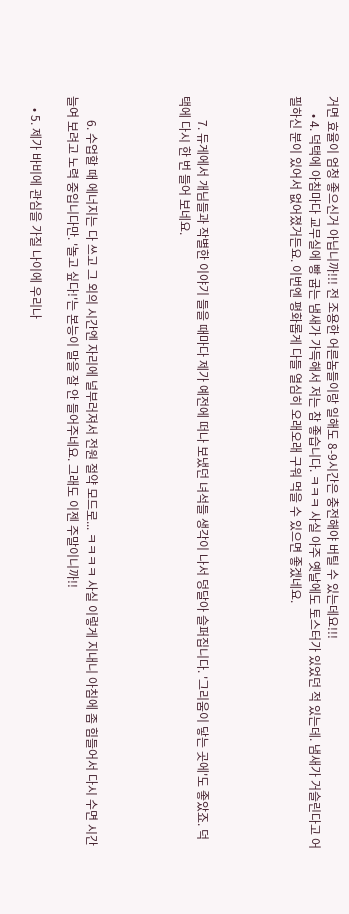거면 효율이 엄청 좋으신거 아닙니까!!! 전 조용한 어른놈들이랑 일해도 8-9시간은 충전해야 버틸 수 있는데요!!!
      • 4. 덕택에 아침마다 교무실에 빵 굽는 냄새가 가득해서 저는 참 좋습니다. ㅋㅋㅋ 사실 아주 옛날에도 토스터가 있었던 적 있는데. 냄새가 거슬린다고 어필하신 분이 있어서 없어졌거든요. 이번엔 평화롭게 다들 열심히 오래오래 구워 먹을 수 있으면 좋겠네요.




        7. 듀게에서 개님들과 작별한 이야기 들을 때마다 제가 예전에 떠나 보냈던 녀석들 생각이 나서 덩달아 슬퍼집니다. '그리움이 닿는 곳에'도 좋았죠. 덕택에 다시 한 번 들어 보네요.




        6. 수업할 때 에너지는 다 쓰고 그 외의 시간엔 자리에 널부러져서 전원 절약 모드로... ㅋㅋㅋㅋ 사실 이렇게 지내니 아침에 좀 힘들어서 다시 수면 시간 늘여 보려고 노력 중입니다만. '놀고 싶다!'는 본능이 말을 잘 안 들어주네요. 그래도 이젠 주말이니까!!

    • 5. 제가 바비에 관심을 가질 나이에 우리나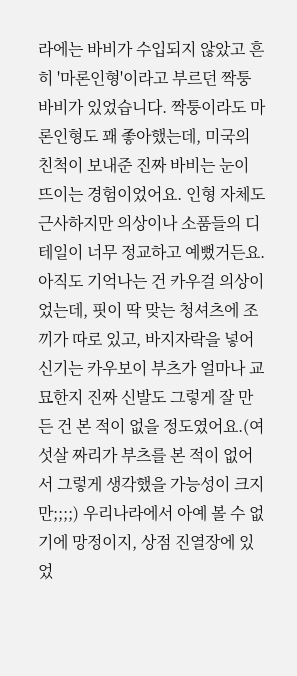라에는 바비가 수입되지 않았고 흔히 '마론인형'이라고 부르던 짝퉁 바비가 있었습니다. 짝퉁이라도 마론인형도 꽤 좋아했는데, 미국의 친척이 보내준 진짜 바비는 눈이 뜨이는 경험이었어요. 인형 자체도 근사하지만 의상이나 소품들의 디테일이 너무 정교하고 예뻤거든요. 아직도 기억나는 건 카우걸 의상이었는데, 핏이 딱 맞는 청셔츠에 조끼가 따로 있고, 바지자락을 넣어 신기는 카우보이 부츠가 얼마나 교묘한지 진짜 신발도 그렇게 잘 만든 건 본 적이 없을 정도였어요.(여섯살 짜리가 부츠를 본 적이 없어서 그렇게 생각했을 가능성이 크지만;;;;) 우리나라에서 아예 볼 수 없기에 망정이지, 상점 진열장에 있었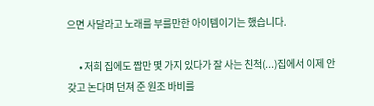으면 사달라고 노래를 부를만한 아이템이기는 했습니다.

      • 저희 집에도 짭만 몇 가지 있다가 잘 사는 친척(...)집에서 이제 안 갖고 논다며 던져 준 원조 바비를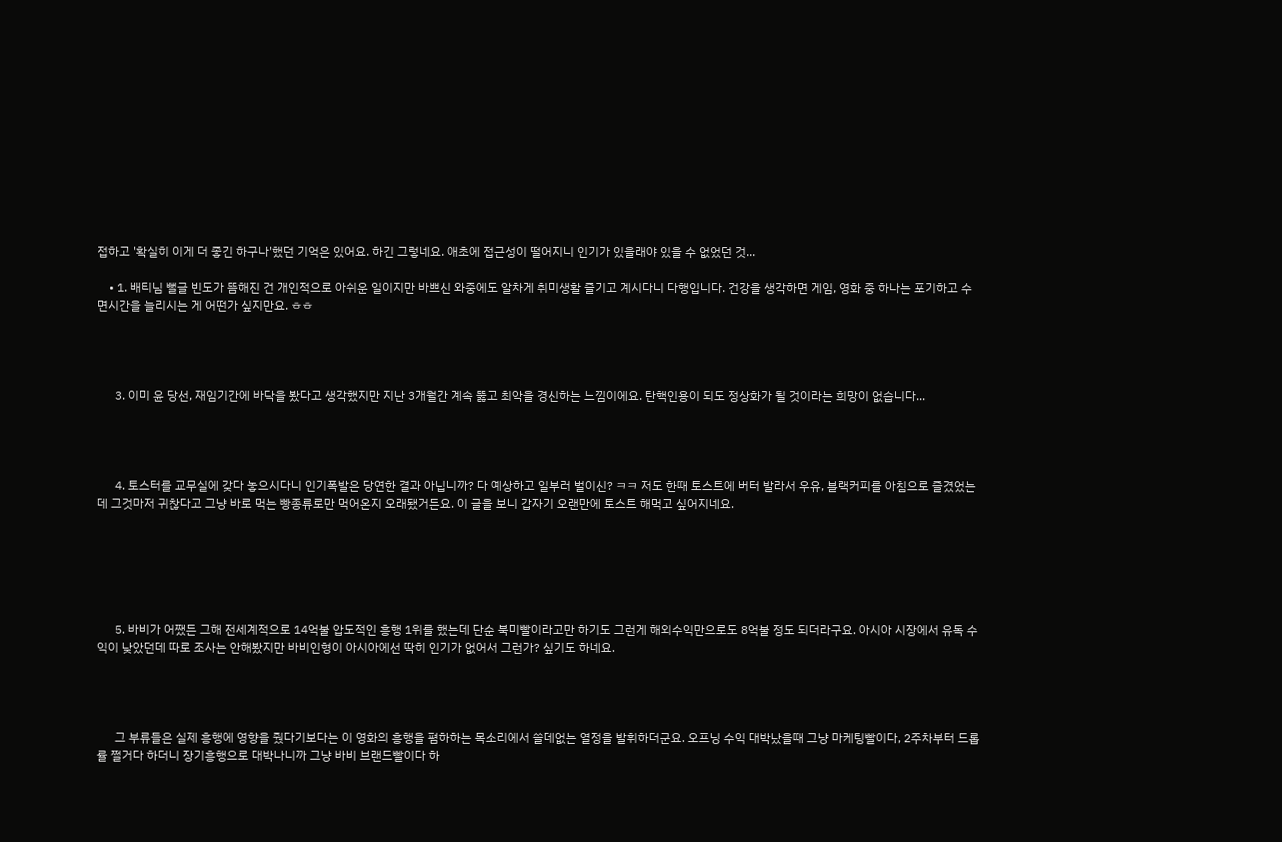접하고 '확실히 이게 더 좋긴 하구나'했던 기억은 있어요. 하긴 그렇네요. 애초에 접근성이 떨어지니 인기가 있을래야 있을 수 없었던 것...

    • 1. 배티님 뻘글 빈도가 뜸해진 건 개인적으로 아쉬운 일이지만 바쁘신 와중에도 알차게 취미생활 즐기고 계시다니 다행입니다. 건강을 생각하면 게임, 영화 중 하나는 포기하고 수면시간을 늘리시는 게 어떤가 싶지만요. ㅎㅎ




      3. 이미 윤 당선, 재임기간에 바닥을 봤다고 생각했지만 지난 3개월간 계속 뚫고 최악을 경신하는 느낌이에요. 탄핵인용이 되도 정상화가 될 것이라는 희망이 없습니다...




      4. 토스터를 교무실에 갖다 놓으시다니 인기폭발은 당연한 결과 아닙니까? 다 예상하고 일부러 벌이신? ㅋㅋ 저도 한때 토스트에 버터 발라서 우유, 블랙커피를 아침으로 즐겼었는데 그것마저 귀찮다고 그냥 바로 먹는 빵종류로만 먹어온지 오래됐거든요. 이 글을 보니 갑자기 오랜만에 토스트 해먹고 싶어지네요.






      5. 바비가 어쨌든 그해 전세계적으로 14억불 압도적인 흥행 1위를 했는데 단순 북미빨이라고만 하기도 그런게 해외수익만으로도 8억불 정도 되더라구요. 아시아 시장에서 유독 수익이 낮았던데 따로 조사는 안해봤지만 바비인형이 아시아에선 딱히 인기가 없어서 그런가? 싶기도 하네요.




      그 부류들은 실제 흥행에 영향을 줬다기보다는 이 영화의 흥행을 폄하하는 목소리에서 쓸데없는 열정을 발휘하더군요. 오프닝 수익 대박났을때 그냥 마케팅빨이다, 2주차부터 드롭률 쩔거다 하더니 장기흥행으로 대박나니까 그냥 바비 브랜드빨이다 하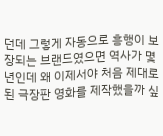던데 그렇게 자동으로 흥행이 보장되는 브랜드였으면 역사가 몇년인데 왜 이제서야 처음 제대로된 극장판 영화를 제작했을까 싶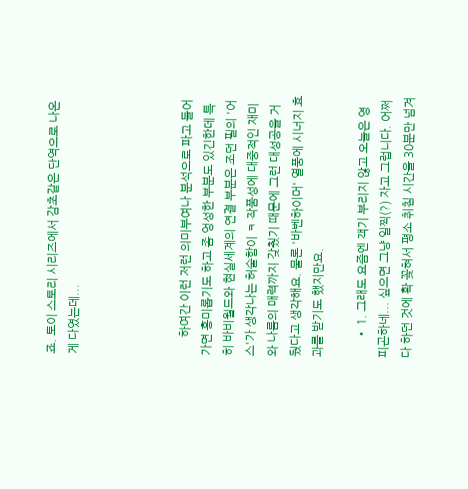죠. 토이 스토리 시리즈에서 감초같은 단역으로 나온 게 다였는데...




      하여간 이런 저런 의미부여나 분석으로 파고 들어가면 흥미롭기도 하고 좀 엉성한 부분도 있긴한데 특히 바비월드와 현실세계의 연결 부분은 조던 필의 '어스'가 생각나는 허술함이 ㅋ 작품성에 대중적인 재미와 나름의 매력까지 갖췄기 때문에 그런 대성공을 거뒀다고 생각해요. 물론 '바벤하이머' 열풍에 시너지 효과를 받기도 했지만요.

      • 1. 그래도 요즘엔 객기 부리지 않고 오늘은 영 피곤하네... 싶으면 그냥 일찍(?) 자고 그럽니다. 어쩌다 하던 것에 확 꽂혀서 평소 취침 시간을 30분만 넘겨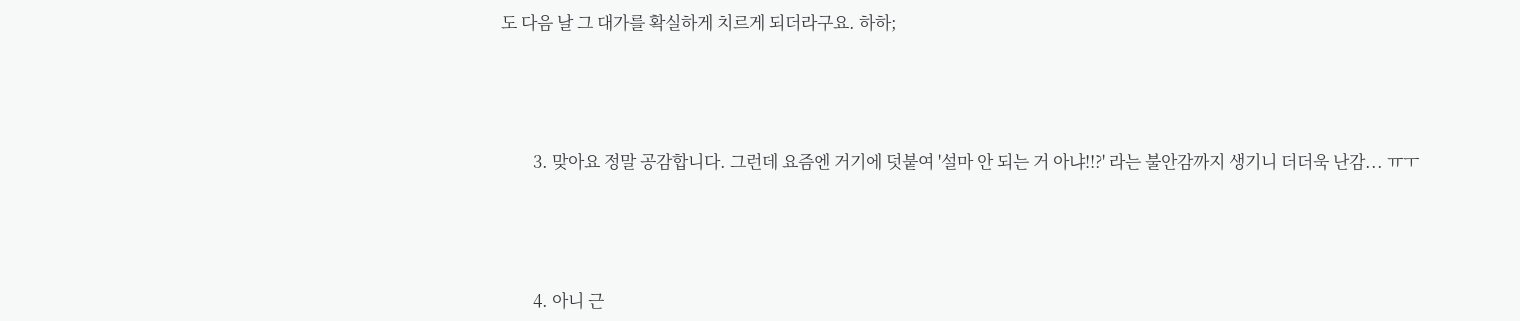도 다음 날 그 대가를 확실하게 치르게 되더라구요. 하하;




        3. 맞아요 정말 공감합니다. 그런데 요즘엔 거기에 덧붙여 '설마 안 되는 거 아냐!!?' 라는 불안감까지 생기니 더더욱 난감... ㅠㅜ




        4. 아니 근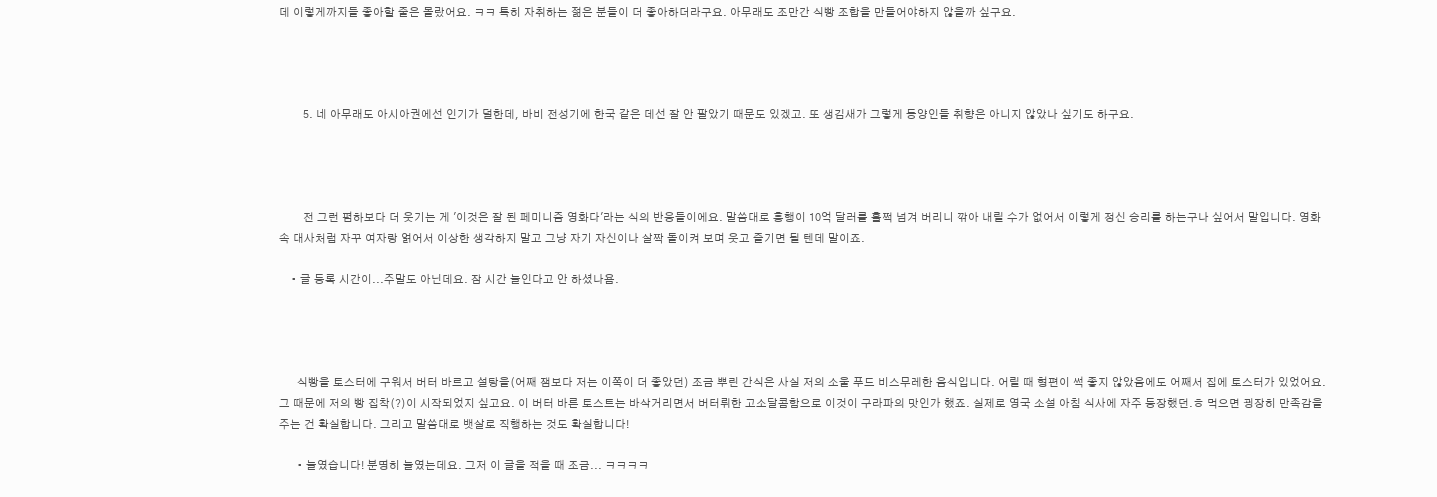데 이렇게까지들 좋아할 줄은 몰랐어요. ㅋㅋ 특히 자취하는 젊은 분들이 더 좋아하더라구요. 아무래도 조만간 식빵 조합을 만들어야하지 않을까 싶구요.




        5. 네 아무래도 아시아권에선 인기가 덜한데, 바비 전성기에 한국 같은 데선 잘 안 팔았기 때문도 있겠고. 또 생김새가 그렇게 동양인들 취향은 아니지 않았나 싶기도 하구요.




        전 그런 폄하보다 더 웃기는 게 '이것은 잘 된 페미니즘 영화다'라는 식의 반응들이에요. 말씀대로 흥행이 10억 달러를 훌쩍 넘겨 버리니 깎아 내릴 수가 없어서 이렇게 정신 승리를 하는구나 싶어서 말입니다. 영화 속 대사처럼 자꾸 여자랑 얽어서 이상한 생각하지 말고 그냥 자기 자신이나 살짝 돌이켜 보며 웃고 즐기면 될 텐데 말이죠.

    • 글 등록 시간이...주말도 아닌데요. 잠 시간 늘인다고 안 하셨나욤.




      식빵을 토스터에 구워서 버터 바르고 설탕을(어째 잼보다 저는 이쪽이 더 좋았던) 조금 뿌린 간식은 사실 저의 소울 푸드 비스무레한 음식입니다. 어릴 때 형편이 썩 좋지 않았음에도 어째서 집에 토스터가 있었어요. 그 때문에 저의 빵 집착(?)이 시작되었지 싶고요. 이 버터 바른 토스트는 바삭거리면서 버터뤼한 고소달콤함으로 이것이 구라파의 맛인가 했죠. 실제로 영국 소설 아침 식사에 자주 등장했던.ㅎ 먹으면 굉장히 만족감을 주는 건 확실합니다. 그리고 말씀대로 뱃살로 직행하는 것도 확실합니다!

      • 늘였습니다! 분명히 늘였는데요. 그저 이 글을 적을 때 조금... ㅋㅋㅋㅋ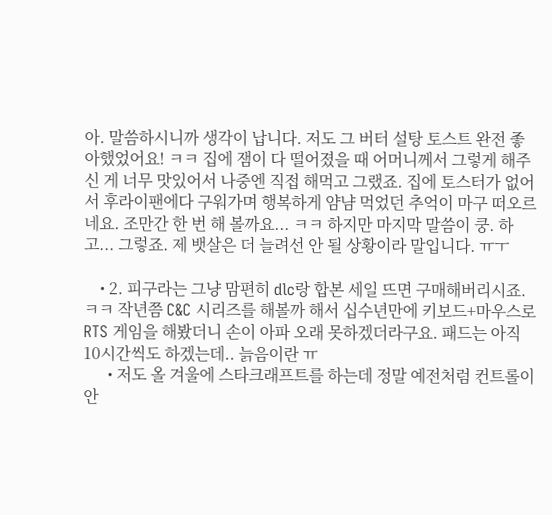아. 말씀하시니까 생각이 납니다. 저도 그 버터 설탕 토스트 완전 좋아했었어요! ㅋㅋ 집에 잼이 다 떨어졌을 때 어머니께서 그렇게 해주신 게 너무 맛있어서 나중엔 직접 해먹고 그랬죠. 집에 토스터가 없어서 후라이팬에다 구워가며 행복하게 얌냠 먹었던 추억이 마구 떠오르네요. 조만간 한 번 해 볼까요... ㅋㅋ 하지만 마지막 말씀이 쿵. 하고... 그렇죠. 제 뱃살은 더 늘려선 안 될 상황이라 말입니다. ㅠㅜ

    • 2. 피구라는 그냥 맘편히 dlc랑 합본 세일 뜨면 구매해버리시죠.ㅋㅋ 작년쯤 C&C 시리즈를 해볼까 해서 십수년만에 키보드+마우스로 RTS 게임을 해봤더니 손이 아파 오래 못하겠더라구요. 패드는 아직 10시간씩도 하겠는데.. 늙음이란 ㅠ
      • 저도 올 겨울에 스타크래프트를 하는데 정말 예전처럼 컨트롤이 안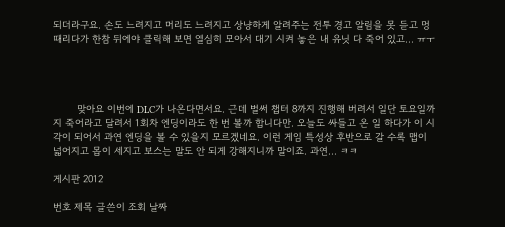되더라구요. 손도 느려지고 머리도 느려지고 상냥하게 알려주는 전투 경고 알림을 못 듣고 멍 때리다가 한참 뒤에야 클릭해 보면 열심히 모아서 대기 시켜 놓은 내 유닛 다 죽어 있고... ㅠㅜ




        맞아요 이번에 DLC가 나온다면서요. 근데 벌써 챕터 8까지 진행해 버려서 일단 토요일까지 죽어라고 달려서 1회차 엔딩이라도 한 번 볼까 합니다만. 오늘도 싸들고 온 일 하다가 이 시각이 되어서 과연 엔딩을 볼 수 있을지 모르겠네요. 이런 게임 특성상 후반으로 갈 수록 맵이 넓어지고 몹이 세지고 보스는 말도 안 되게 강해지니까 말이죠. 과연... ㅋㅋ

게시판 2012

번호 제목 글쓴이 조회 날짜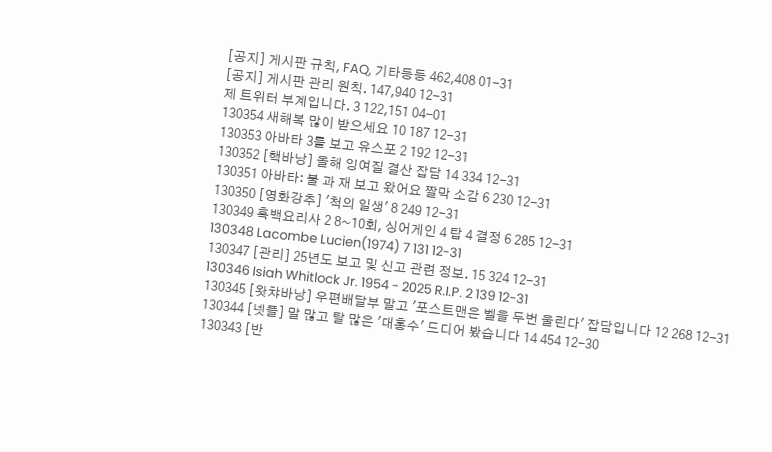[공지] 게시판 규칙, FAQ, 기타등등 462,408 01-31
[공지] 게시판 관리 원칙. 147,940 12-31
제 트위터 부계입니다. 3 122,151 04-01
130354 새해복 많이 받으세요 10 187 12-31
130353 아바타 3를 보고 유스포 2 192 12-31
130352 [핵바낭] 올해 잉여질 결산 잡담 14 334 12-31
130351 아바타: 불 과 재 보고 왔어요 짤막 소감 6 230 12-31
130350 [영화강추] '척의 일생' 8 249 12-31
130349 흑백요리사 2 8~10회, 싱어게인 4 탑 4 결정 6 285 12-31
130348 Lacombe Lucien(1974) 7 131 12-31
130347 [관리] 25년도 보고 및 신고 관련 정보. 15 324 12-31
130346 Isiah Whitlock Jr. 1954 - 2025 R.I.P. 2 139 12-31
130345 [왓챠바낭] 우편배달부 말고 '포스트맨은 벨을 두번 울린다' 잡담입니다 12 268 12-31
130344 [넷플] 말 많고 탈 많은 '대홍수' 드디어 봤습니다 14 454 12-30
130343 [반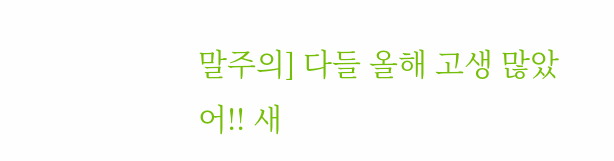말주의] 다들 올해 고생 많았어!! 새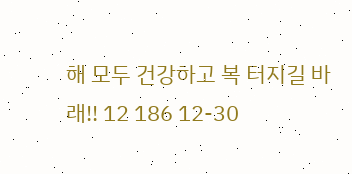해 모두 건강하고 복 터지길 바래!! 12 186 12-30